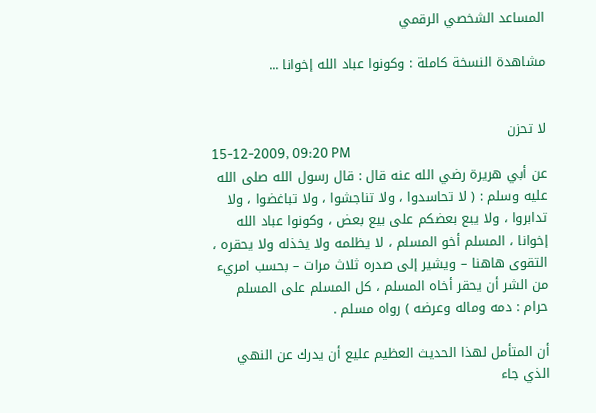المساعد الشخصي الرقمي

مشاهدة النسخة كاملة : وكونوا عباد الله إخوانا ...


لا تحزن
15-12-2009, 09:20 PM
عن أبي هريرة رضي الله عنه قال : قال رسول الله صلى الله عليه وسلم : ( لا تحاسدوا ، ولا تناجشوا ، ولا تباغضوا ، ولا تدابروا ، ولا يبع بعضكم على بيع بعض ، وكونوا عباد الله إخوانا ، المسلم أخو المسلم ، لا يظلمه ولا يخذله ولا يحقره ، التقوى هاهنا – ويشير إلى صدره ثلاث مرات – بحسب امريء من الشر أن يحقر أخاه المسلم ، كل المسلم على المسلم حرام : دمه وماله وعرضه ) رواه مسلم .

أن المتأمل لهذا الحديث العظيم عليع أن يدرك عن النهي الذي جاء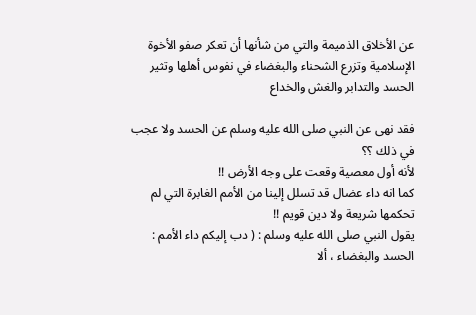عن الأخلاق الذميمة والتي من شأنها أن تعكر صفو الأخوة الإسلامية وتزرع الشحناء والبغضاء في نفوس أهلها وتثير الحسد والتدابر والغش والخداع

فقد نهى عن النبي صلى الله عليه وسلم عن الحسد ولا عجب في ذلك ؟؟
لأنه أول معصية وقعت على وجه الأرض !!
كما انه داء عضال قد تسلل إلينا من الأمم الغابرة التي لم تحكمها شريعة ولا دين قويم !!
يقول النبي صلى الله عليه وسلم : ( دب إليكم داء الأمم : الحسد والبغضاء ، ألا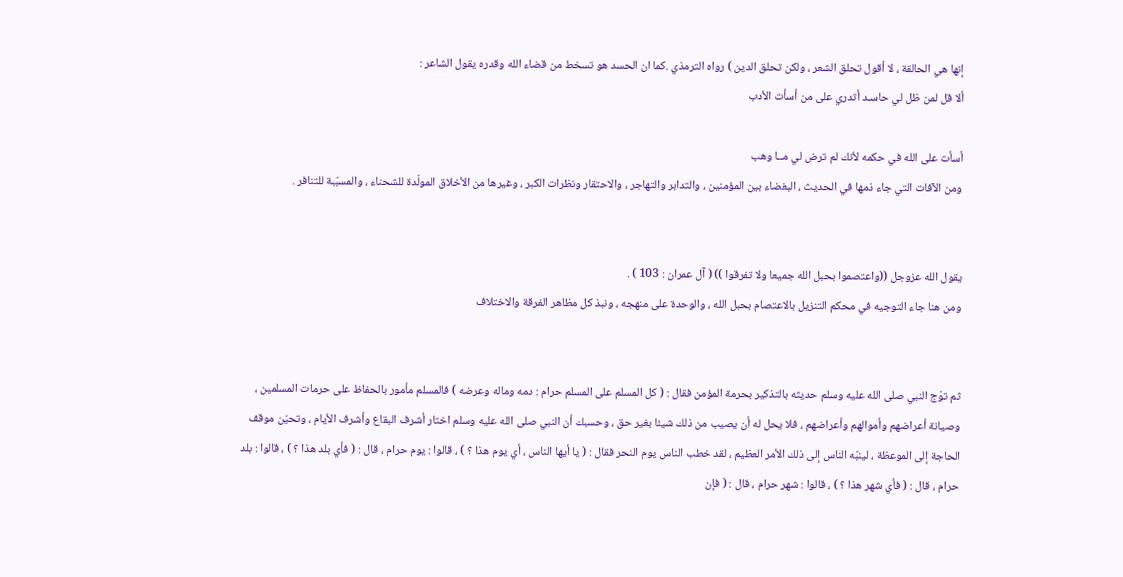إنها هي الحالقة ، لا أقول تحلق الشعر ، ولكن تحلق الدين ) رواه الترمذي .كما ان الحسد هو تسخط من قضاء الله وقدره يقول الشاعر :
ألا قل لمن ظل لي حاسـد أتدري على من أسأت الأدب

أسأت على الله في حكمه لأنك لم ترض لي مــا وهب
ومن الآفات التي جاء ذمها في الحديث ، البغضاء بين المؤمنين ، والتدابر والتهاجر ، والاحتقار ونظرات الكبر ، وغيرها من الأخلاق المولّدة للشحناء ، والمسبّبة للتنافر .


يقول الله عزوجل ((واعتصموا بحبل الله جميعا ولا تفرقوا )) ( آل عمران : 103 ) .
ومن هنا جاء التوجيه في محكم التنزيل بالاعتصام بحبل الله ، والوحدة على منهجه ، ونبذ كل مظاهر الفرقة والاختلاف


ثم توّج النبي صلى الله عليه وسلم حديثه بالتذكير بحرمة المؤمن فقال : ( كل المسلم على المسلم حرام : دمه وماله وعرضه ) فالمسلم مأمور بالحفاظ على حرمات المسلمين ، وصيانة أعراضهم وأموالهم وأعراضهم ، فلا يحل له أن يصيب من ذلك شيئا بغير حق ، وحسبك أن النبي صلى الله عليه وسلم اختار أشرف البقاع وأشرف الأيام ، وتحيّن موقف الحاجة إلى الموعظة ، لينبّه الناس إلى ذلك الأمر العظيم ، لقد خطب الناس يوم النحر فقال : ( يا أيها الناس ، أي يوم هذا ؟ ) ، قالوا : يوم حرام ، قال : ( فأي بلد هذا ؟ ) ، قالوا : بلد حرام ، قال : ( فأي شهر هذا ؟ ) ، قالوا : شهر حرام ، قال : ( فإن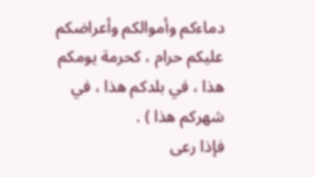دماءكم وأموالكم وأعراضكم عليكم حرام ، كحرمة يومكم هذا ، في بلدكم هذا ، في شهركم هذا ) .
فإذا رعى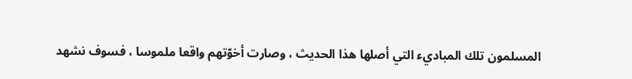المسلمون تلك المباديء التي أصلها هذا الحديث ، وصارت أخوّتهم واقعا ملموسا ، فسوف نشهد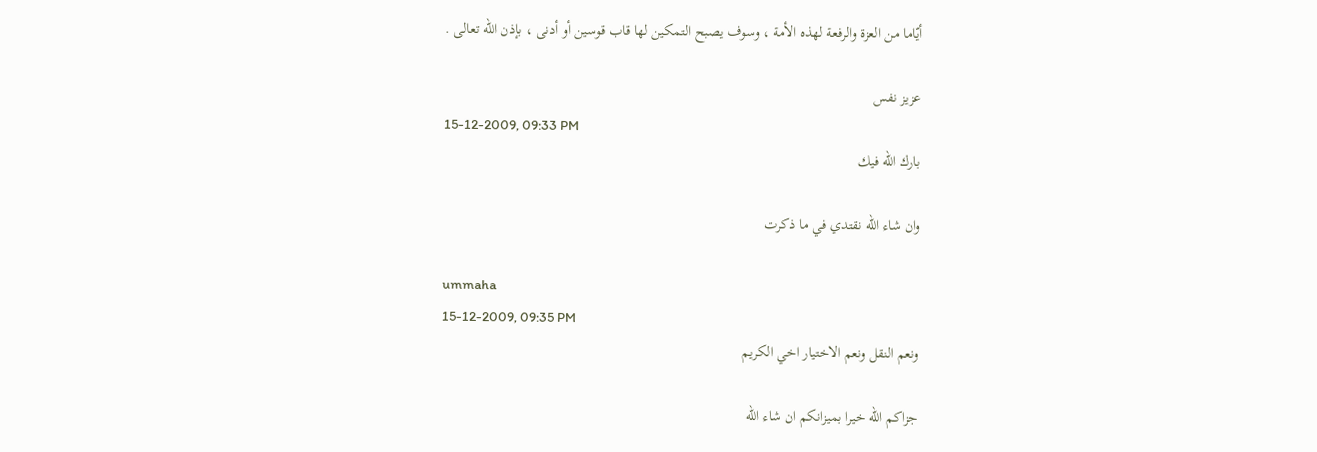أيّاما من العزة والرفعة لهذه الأمة ، وسوف يصبح التمكين لها قاب قوسين أو أدنى ، بإذن الله تعالى .

عزيز نفس
15-12-2009, 09:33 PM
بارك الله فيك

وان شاء الله نقتدي في ما ذكرت

ummaha
15-12-2009, 09:35 PM
ونعم النقل ونعم الاختيار اخي الكريم

جزاكم الله خيرا بميزانكم ان شاء الله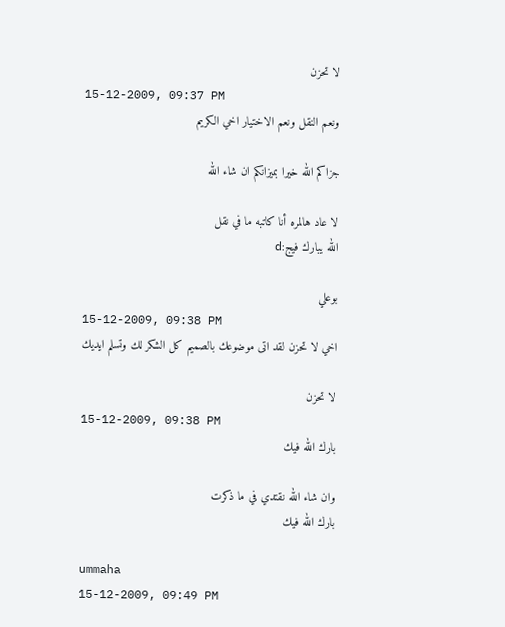لا تحزن
15-12-2009, 09:37 PM
ونعم النقل ونعم الاختيار اخي الكريم

جزاكم الله خيرا بميزانكم ان شاء الله

لا عاد هالمره أنا كاتبه ما في نقل
الله يبارك فيج:d

بوعلي
15-12-2009, 09:38 PM
اخي لا تحزن لقد اتى موضوعك بالصميم كل الشكر لك وتسلم ايديك

لا تحزن
15-12-2009, 09:38 PM
بارك الله فيك

وان شاء الله نقتدي في ما ذكرت
بارك الله فيك

ummaha
15-12-2009, 09:49 PM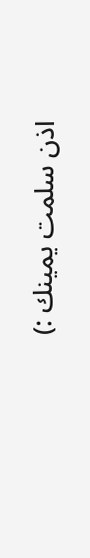اذن سلمت يمينك :)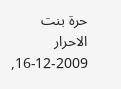حرة بنت الاحرار
16-12-2009,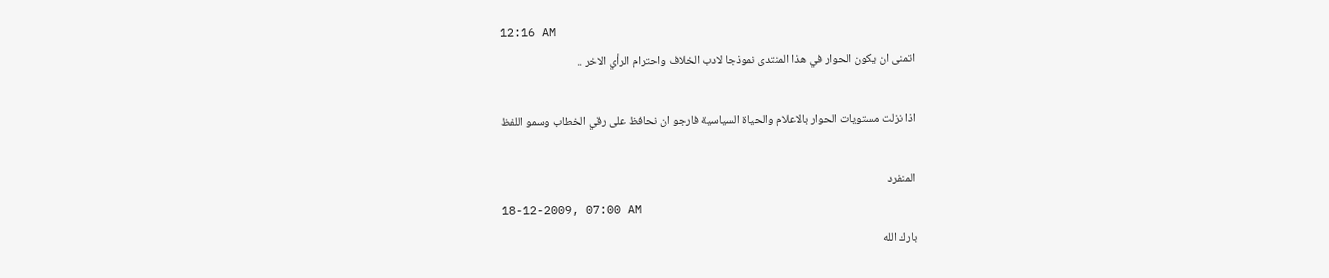12:16 AM
اتمنى ان يكون الحوار في هذا المنتدى نموذجا لادب الخلاف واحترام الرأي الاخر ..

اذا نزلت مستويات الحوار بالاعلام والحياة السياسية فارجو ان نحافظ على رقي الخطاب وسمو اللفظ

المنفرد
18-12-2009, 07:00 AM
بارك الله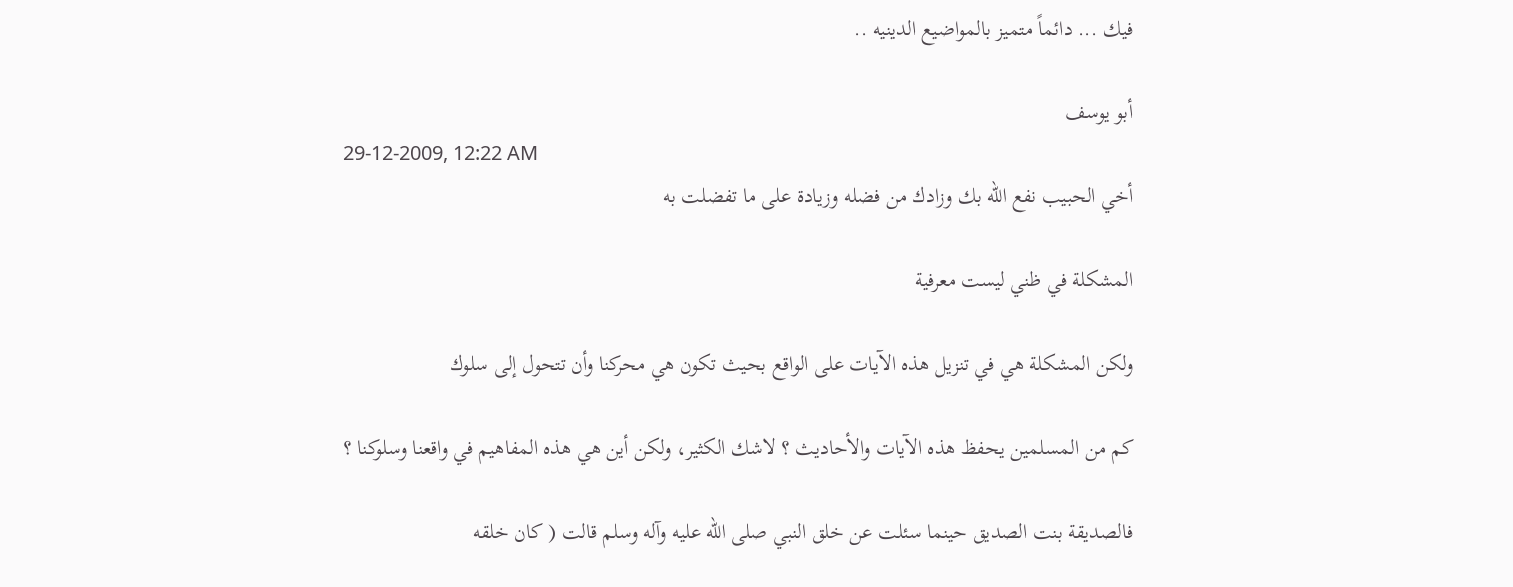فيك ... دائماً متميز بالمواضيع الدينيه ..

أبو يوسف
29-12-2009, 12:22 AM
أخي الحبيب نفع الله بك وزادك من فضله وزيادة على ما تفضلت به

المشكلة في ظني ليست معرفية

ولكن المشكلة هي في تنزيل هذه الآيات على الواقع بحيث تكون هي محركنا وأن تتحول إلى سلوك

كم من المسلمين يحفظ هذه الآيات والأحاديث ؟ لاشك الكثير، ولكن أين هي هذه المفاهيم في واقعنا وسلوكنا ؟

فالصديقة بنت الصديق حينما سئلت عن خلق النبي صلى الله عليه وآله وسلم قالت ( كان خلقه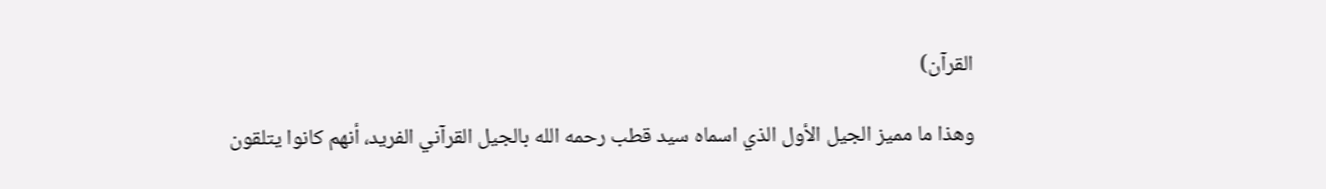القرآن)

وهذا ما مميز الجيل الأول الذي اسماه سيد قطب رحمه الله بالجيل القرآني الفريد، أنهم كانوا يتلقون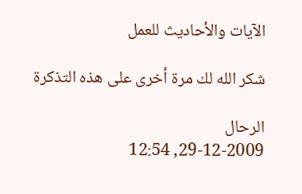الآيات والأحاديث للعمل

شكر الله لك مرة أخرى على هذه التذكرة

الرحال
29-12-2009, 12:54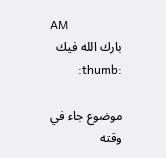AM
بارك الله فيك :thumb:

موضوع جاء في وقته